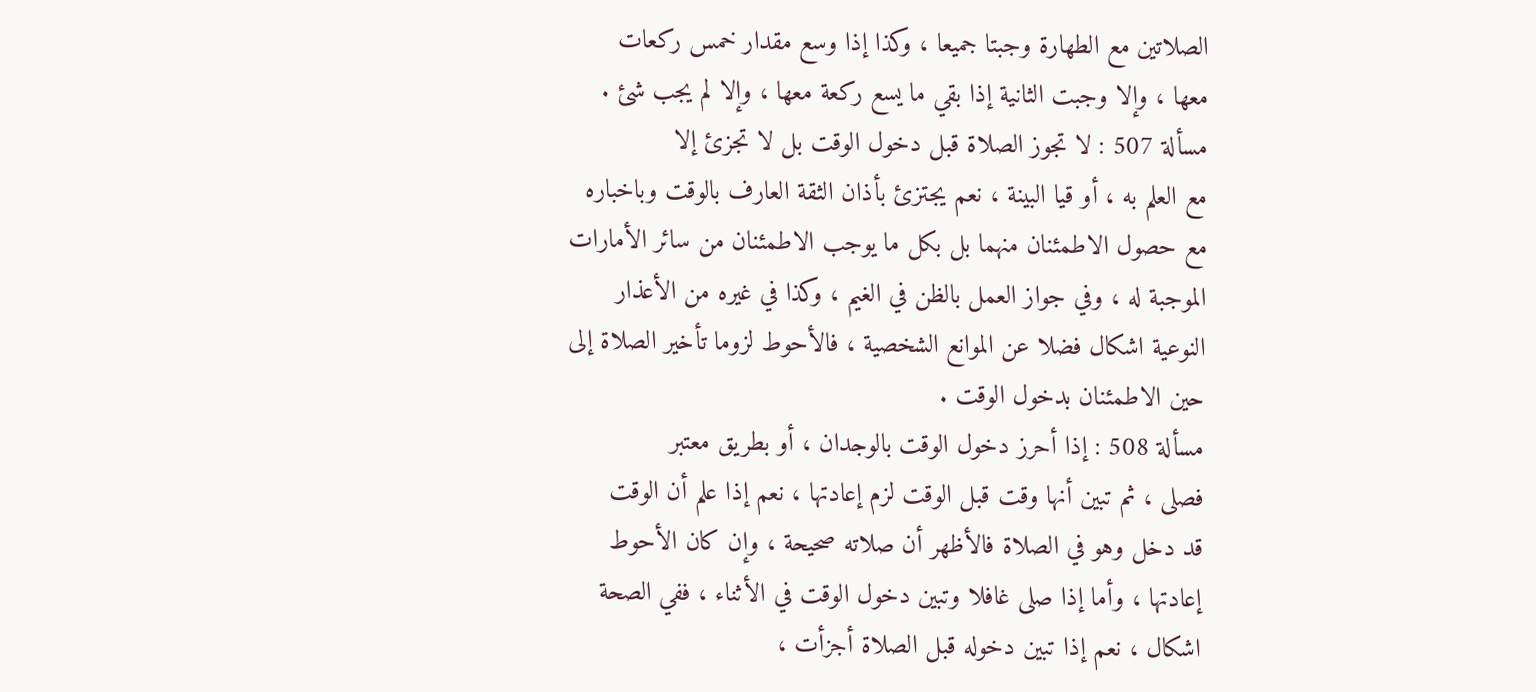الصلاتين مع الطهارة وجبتا جميعا ، وكذا إذا وسع مقدار خمس ركعات
معها ، وإلا وجبت الثانية إذا بقي ما يسع ركعة معها ، وإلا لم يجب شئ .
مسألة 507 : لا تجوز الصلاة قبل دخول الوقت بل لا تجزئ إلا
مع العلم به ، أو قيا البينة ، نعم يجتزئ بأذان الثقة العارف بالوقت وباخباره
مع حصول الاطمئنان منهما بل بكل ما يوجب الاطمئنان من سائر الأمارات
الموجبة له ، وفي جواز العمل بالظن في الغيم ، وكذا في غيره من الأعذار
النوعية اشكال فضلا عن الموانع الشخصية ، فالأحوط لزوما تأخير الصلاة إلى
حين الاطمئنان بدخول الوقت .
مسألة 508 : إذا أحرز دخول الوقت بالوجدان ، أو بطريق معتبر
فصلى ، ثم تبين أنها وقت قبل الوقت لزم إعادتها ، نعم إذا علم أن الوقت
قد دخل وهو في الصلاة فالأظهر أن صلاته صحيحة ، وإن كان الأحوط
إعادتها ، وأما إذا صلى غافلا وتبين دخول الوقت في الأثناء ، ففي الصحة
اشكال ، نعم إذا تبين دخوله قبل الصلاة أجزأت ،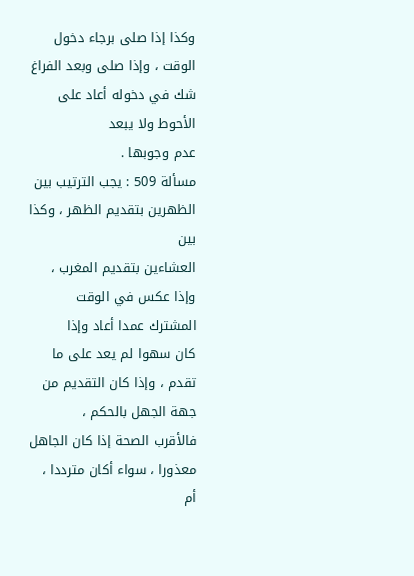وكذا إذا صلى برجاء دخول
الوقت ، وإذا صلى وبعد الفراغ شك في دخوله أعاد على الأحوط ولا يبعد
عدم وجوبها .
مسألة 509 : يجب الترتيب بين الظهرين بتقديم الظهر ، وكذا بين
العشاءين بتقديم المغرب ، وإذا عكس في الوقت المشترك عمدا أعاد وإذا
كان سهوا لم يعد على ما تقدم ، وإذا كان التقديم من جهة الجهل بالحكم ،
فالأقرب الصحة إذا كان الجاهل معذورا ، سواء أكان مترددا ، أم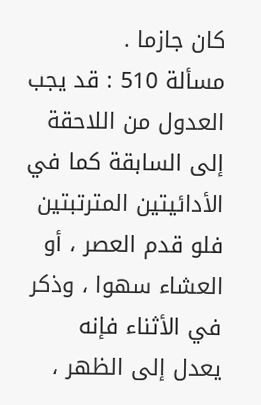كان جازما .
مسألة 510 : قد يجب العدول من اللاحقة إلى السابقة كما في
الأدائيتين المترتبتين فلو قدم العصر ، أو العشاء سهوا ، وذكر في الأثناء فإنه
يعدل إلى الظهر ،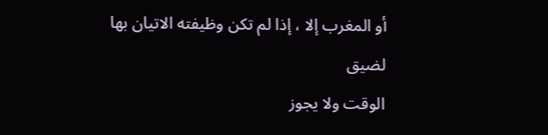أو المغرب إلا ، إذا لم تكن وظيفته الاتيان بها لضيق
الوقت ولا يجوز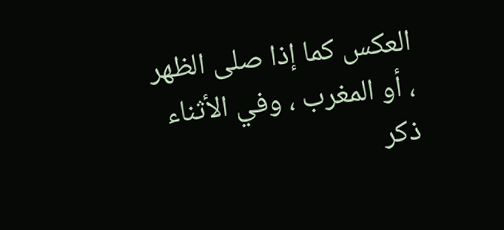العكس كما إذا صلى الظهر ، أو المغرب ، وفي الأثناء ذكر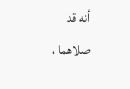أنه قد صلاهما ،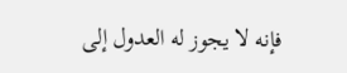فإنه لا يجوز له العدول إلى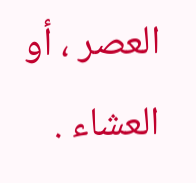العصر ، أو العشاء .